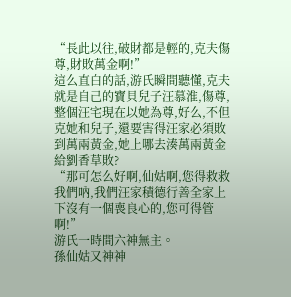“長此以往,破財都是輕的,克夫傷尊,財敗萬金啊!”
這么直白的話,游氏瞬間聽懂,克夫就是自己的寶貝兒子汪慕淮,傷尊,整個汪宅現在以她為尊,好么,不但克她和兒子,還要害得汪家必須敗到萬兩黃金,她上哪去湊萬兩黃金給劉香草敗?
“那可怎么好啊,仙姑啊,您得救救我們吶,我們汪家積德行善全家上下沒有一個喪良心的,您可得管啊!”
游氏一時間六神無主。
孫仙姑又神神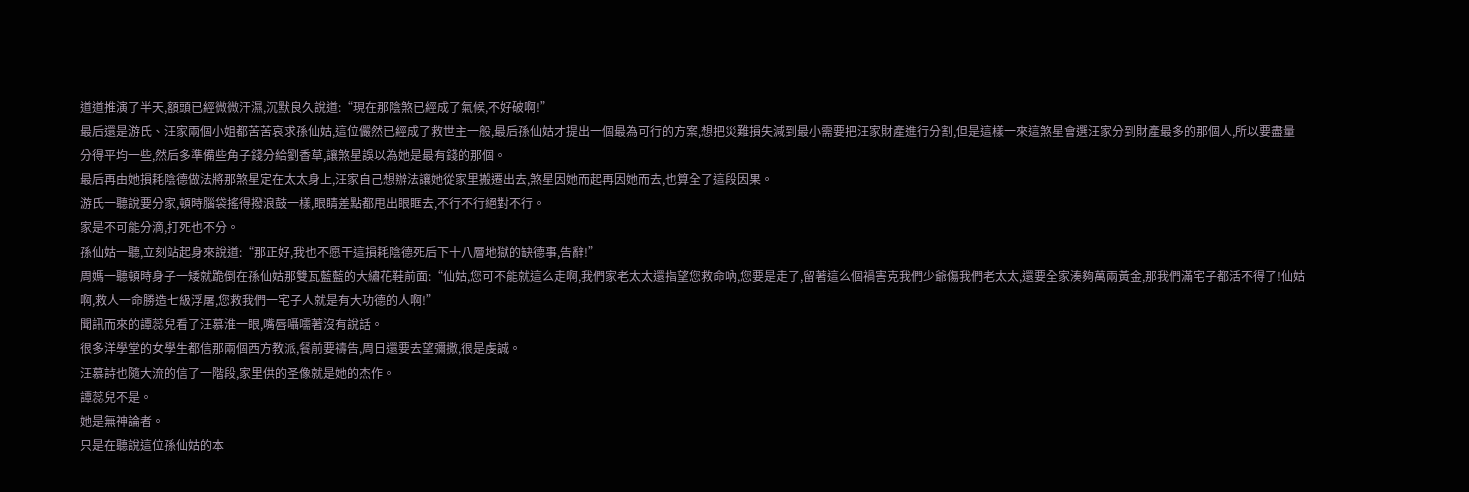道道推演了半天,額頭已經微微汗濕,沉默良久說道:“現在那陰煞已經成了氣候,不好破啊!”
最后還是游氏、汪家兩個小姐都苦苦哀求孫仙姑,這位儼然已經成了救世主一般,最后孫仙姑才提出一個最為可行的方案,想把災難損失減到最小需要把汪家財產進行分割,但是這樣一來這煞星會選汪家分到財產最多的那個人,所以要盡量分得平均一些,然后多準備些角子錢分給劉香草,讓煞星誤以為她是最有錢的那個。
最后再由她損耗陰德做法將那煞星定在太太身上,汪家自己想辦法讓她從家里搬遷出去,煞星因她而起再因她而去,也算全了這段因果。
游氏一聽說要分家,頓時腦袋搖得撥浪鼓一樣,眼睛差點都甩出眼眶去,不行不行絕對不行。
家是不可能分滴,打死也不分。
孫仙姑一聽,立刻站起身來說道:“那正好,我也不愿干這損耗陰德死后下十八層地獄的缺德事,告辭!”
周媽一聽頓時身子一矮就跪倒在孫仙姑那雙瓦藍藍的大繡花鞋前面:“仙姑,您可不能就這么走啊,我們家老太太還指望您救命吶,您要是走了,留著這么個禍害克我們少爺傷我們老太太,還要全家湊夠萬兩黃金,那我們滿宅子都活不得了!仙姑啊,救人一命勝造七級浮屠,您救我們一宅子人就是有大功德的人啊!”
聞訊而來的譚蕊兒看了汪慕淮一眼,嘴唇囁嚅著沒有說話。
很多洋學堂的女學生都信那兩個西方教派,餐前要禱告,周日還要去望彌撒,很是虔誠。
汪慕詩也隨大流的信了一階段,家里供的圣像就是她的杰作。
譚蕊兒不是。
她是無神論者。
只是在聽說這位孫仙姑的本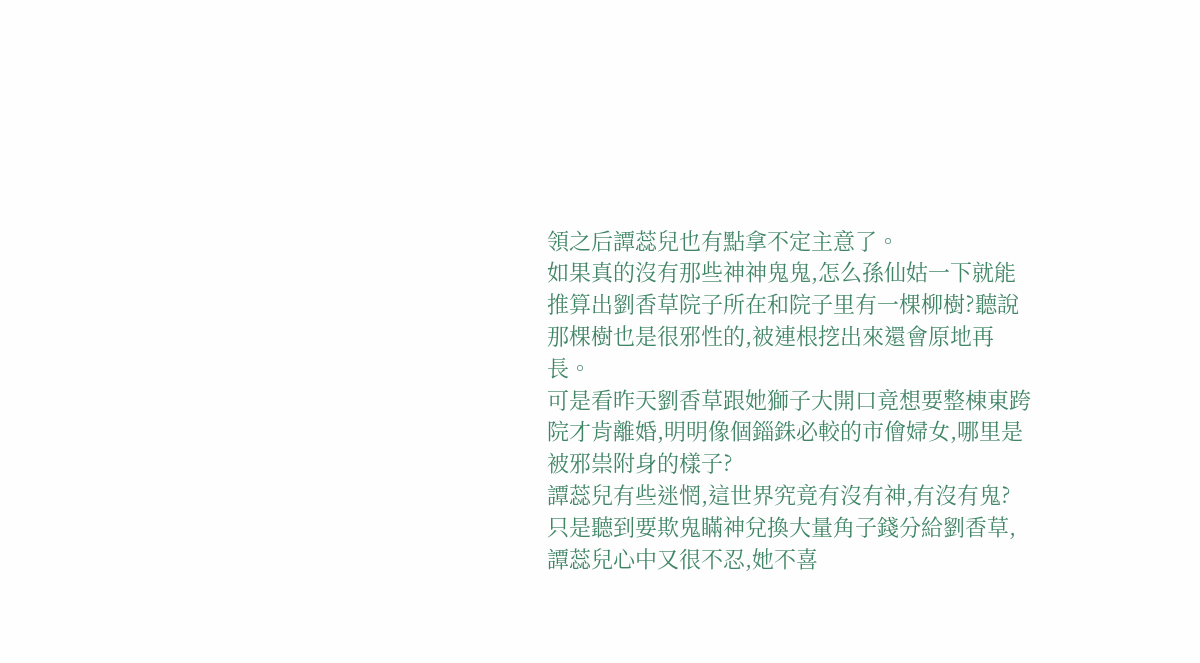領之后譚蕊兒也有點拿不定主意了。
如果真的沒有那些神神鬼鬼,怎么孫仙姑一下就能推算出劉香草院子所在和院子里有一棵柳樹?聽說那棵樹也是很邪性的,被連根挖出來還會原地再長。
可是看昨天劉香草跟她獅子大開口竟想要整棟東跨院才肯離婚,明明像個錙銖必較的市儈婦女,哪里是被邪祟附身的樣子?
譚蕊兒有些迷惘,這世界究竟有沒有神,有沒有鬼?
只是聽到要欺鬼瞞神兌換大量角子錢分給劉香草,譚蕊兒心中又很不忍,她不喜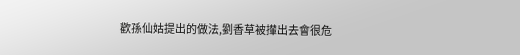歡孫仙姑提出的做法,劉香草被攆出去會很危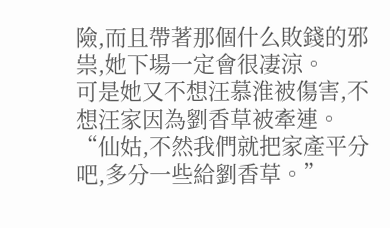險,而且帶著那個什么敗錢的邪祟,她下場一定會很凄涼。
可是她又不想汪慕淮被傷害,不想汪家因為劉香草被牽連。
“仙姑,不然我們就把家產平分吧,多分一些給劉香草。”